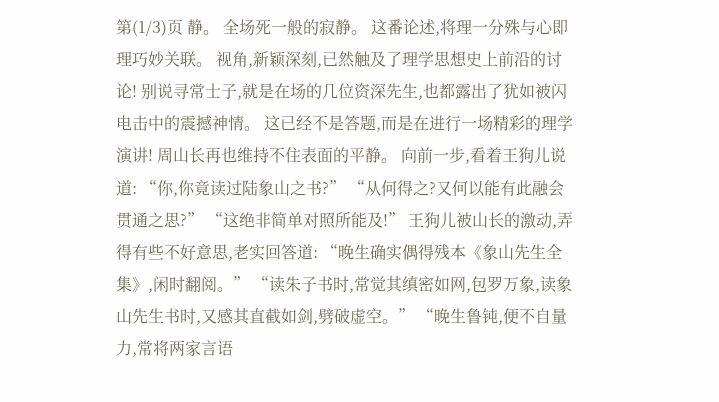第(1/3)页 静。 全场死一般的寂静。 这番论述,将理一分殊与心即理巧妙关联。 视角,新颖深刻,已然触及了理学思想史上前沿的讨论! 别说寻常士子,就是在场的几位资深先生,也都露出了犹如被闪电击中的震撼神情。 这已经不是答题,而是在进行一场精彩的理学演讲! 周山长再也维持不住表面的平静。 向前一步,看着王狗儿说道: “你,你竟读过陆象山之书?” “从何得之?又何以能有此融会贯通之思?” “这绝非简单对照所能及!” 王狗儿被山长的激动,弄得有些不好意思,老实回答道: “晚生确实偶得残本《象山先生全集》,闲时翻阅。” “读朱子书时,常觉其缜密如网,包罗万象,读象山先生书时,又感其直截如剑,劈破虚空。” “晚生鲁钝,便不自量力,常将两家言语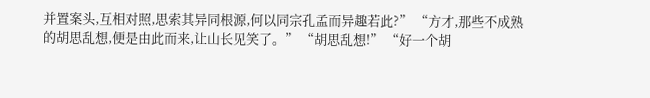并置案头,互相对照,思索其异同根源,何以同宗孔孟而异趣若此?” “方才,那些不成熟的胡思乱想,便是由此而来,让山长见笑了。” “胡思乱想!” “好一个胡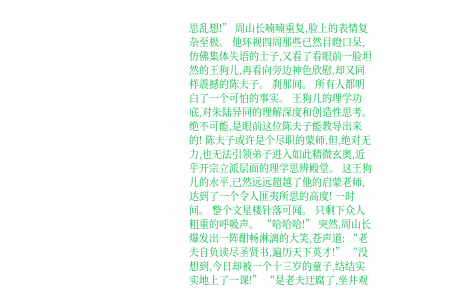思乱想!” 周山长喃喃重复,脸上的表情复杂至极。 他环视四周那些已然目瞪口呆,仿佛集体失语的士子,又看了看眼前一脸坦然的王狗儿,再看向旁边神色欣慰,却又同样震撼的陈夫子。 刹那间。 所有人都明白了一个可怕的事实。 王狗儿的理学功底,对朱陆异同的理解深度和创造性思考。 绝不可能,是眼前这位陈夫子能教导出来的! 陈夫子或许是个尽职的蒙师,但,绝对无力,也无法引领弟子进入如此精微玄奥,近乎开宗立派层面的理学思辨殿堂。 这王狗儿的水平,已然远远超越了他的启蒙老师,达到了一个令人匪夷所思的高度! 一时间。 整个文星楼针落可闻。 只剩下众人粗重的呼吸声。 “哈哈哈!” 突然,周山长爆发出一阵酣畅淋漓的大笑,苍声道: “老夫自负读尽圣贤书,遍历天下英才!” “没想到,今日却被一个十三岁的童子,结结实实地上了一课!” “是老夫迂腐了,坐井观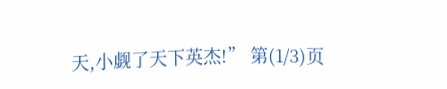天,小觑了天下英杰!” 第(1/3)页